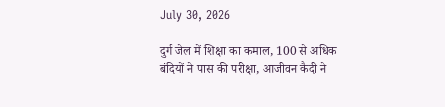July 30, 2026

दुर्ग जेल में शिक्षा का कमाल, 100 से अधिक बंदियों ने पास की परीक्षा, आजीवन कैदी ने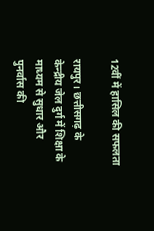12वीं में हासिल की सफलता

रायपुर। छत्तीसगढ़ के केन्द्रीय जेल दुर्ग में शिक्षा के माध्यम से सुधार और पुनर्वास की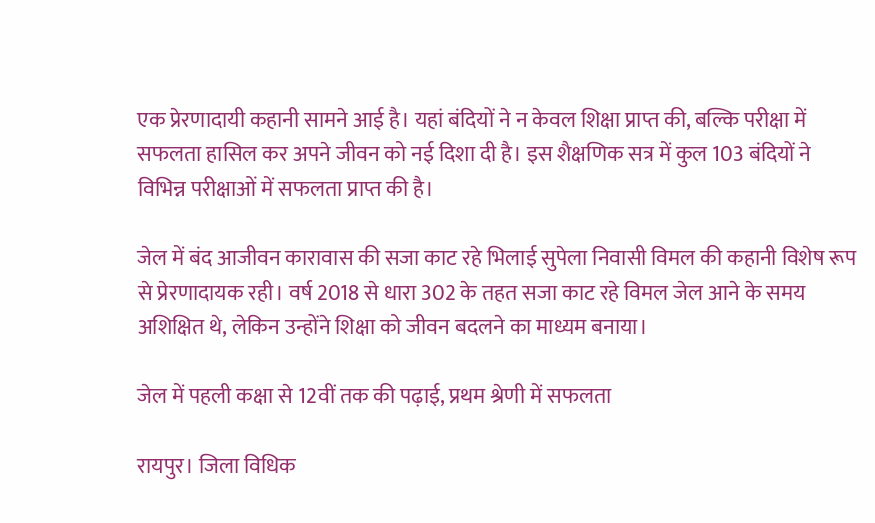एक प्रेरणादायी कहानी सामने आई है। यहां बंदियों ने न केवल शिक्षा प्राप्त की, बल्कि परीक्षा में सफलता हासिल कर अपने जीवन को नई दिशा दी है। इस शैक्षणिक सत्र में कुल 103 बंदियों ने विभिन्न परीक्षाओं में सफलता प्राप्त की है।

जेल में बंद आजीवन कारावास की सजा काट रहे भिलाई सुपेला निवासी विमल की कहानी विशेष रूप से प्रेरणादायक रही। वर्ष 2018 से धारा 302 के तहत सजा काट रहे विमल जेल आने के समय अशिक्षित थे, लेकिन उन्होंने शिक्षा को जीवन बदलने का माध्यम बनाया।

जेल में पहली कक्षा से 12वीं तक की पढ़ाई, प्रथम श्रेणी में सफलता

रायपुर। जिला विधिक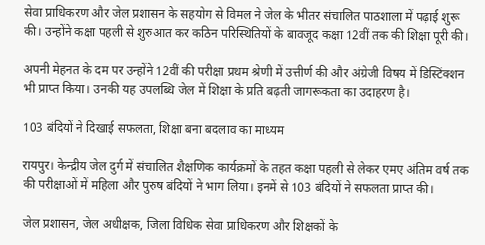सेवा प्राधिकरण और जेल प्रशासन के सहयोग से विमल ने जेल के भीतर संचालित पाठशाला में पढ़ाई शुरू की। उन्होंने कक्षा पहली से शुरुआत कर कठिन परिस्थितियों के बावजूद कक्षा 12वीं तक की शिक्षा पूरी की।

अपनी मेहनत के दम पर उन्होंने 12वीं की परीक्षा प्रथम श्रेणी में उत्तीर्ण की और अंग्रेजी विषय में डिस्टिंक्शन भी प्राप्त किया। उनकी यह उपलब्धि जेल में शिक्षा के प्रति बढ़ती जागरूकता का उदाहरण है।

103 बंदियों ने दिखाई सफलता, शिक्षा बना बदलाव का माध्यम

रायपुर। केन्द्रीय जेल दुर्ग में संचालित शैक्षणिक कार्यक्रमों के तहत कक्षा पहली से लेकर एमए अंतिम वर्ष तक की परीक्षाओं में महिला और पुरुष बंदियों ने भाग लिया। इनमें से 103 बंदियों ने सफलता प्राप्त की।

जेल प्रशासन, जेल अधीक्षक, जिला विधिक सेवा प्राधिकरण और शिक्षकों के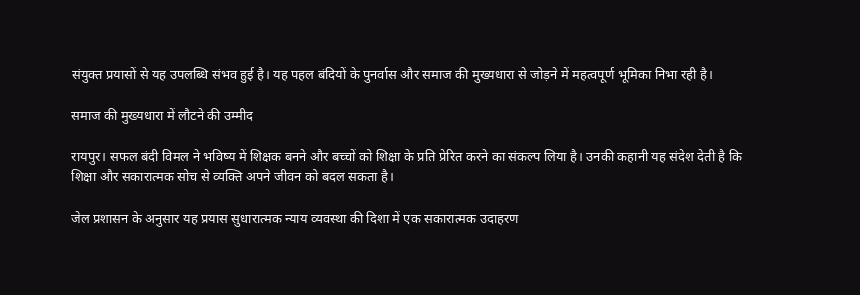संयुक्त प्रयासों से यह उपलब्धि संभव हुई है। यह पहल बंदियों के पुनर्वास और समाज की मुख्यधारा से जोड़ने में महत्वपूर्ण भूमिका निभा रही है।

समाज की मुख्यधारा में लौटने की उम्मीद

रायपुर। सफल बंदी विमल ने भविष्य में शिक्षक बनने और बच्चों को शिक्षा के प्रति प्रेरित करने का संकल्प लिया है। उनकी कहानी यह संदेश देती है कि शिक्षा और सकारात्मक सोच से व्यक्ति अपने जीवन को बदल सकता है।

जेल प्रशासन के अनुसार यह प्रयास सुधारात्मक न्याय व्यवस्था की दिशा में एक सकारात्मक उदाहरण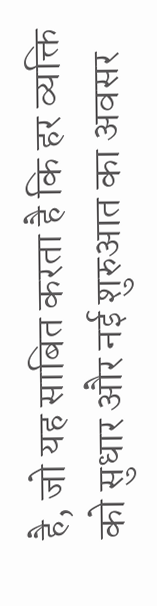है, जो यह साबित करता है कि हर व्यक्ति को सुधार और नई शुरुआत का अवसर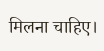मिलना चाहिए।